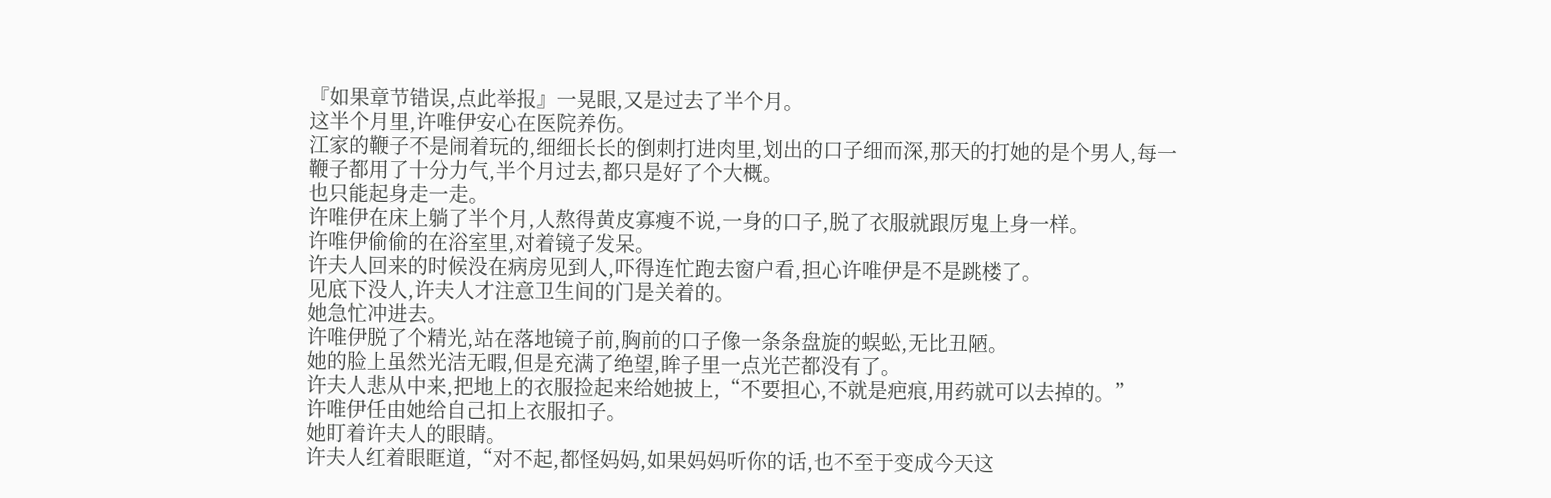『如果章节错误,点此举报』一晃眼,又是过去了半个月。
这半个月里,许唯伊安心在医院养伤。
江家的鞭子不是闹着玩的,细细长长的倒刺打进肉里,划出的口子细而深,那天的打她的是个男人,每一鞭子都用了十分力气,半个月过去,都只是好了个大概。
也只能起身走一走。
许唯伊在床上躺了半个月,人熬得黄皮寡瘦不说,一身的口子,脱了衣服就跟厉鬼上身一样。
许唯伊偷偷的在浴室里,对着镜子发呆。
许夫人回来的时候没在病房见到人,吓得连忙跑去窗户看,担心许唯伊是不是跳楼了。
见底下没人,许夫人才注意卫生间的门是关着的。
她急忙冲进去。
许唯伊脱了个精光,站在落地镜子前,胸前的口子像一条条盘旋的蜈蚣,无比丑陋。
她的脸上虽然光洁无暇,但是充满了绝望,眸子里一点光芒都没有了。
许夫人悲从中来,把地上的衣服捡起来给她披上,“不要担心,不就是疤痕,用药就可以去掉的。”
许唯伊任由她给自己扣上衣服扣子。
她盯着许夫人的眼睛。
许夫人红着眼眶道,“对不起,都怪妈妈,如果妈妈听你的话,也不至于变成今天这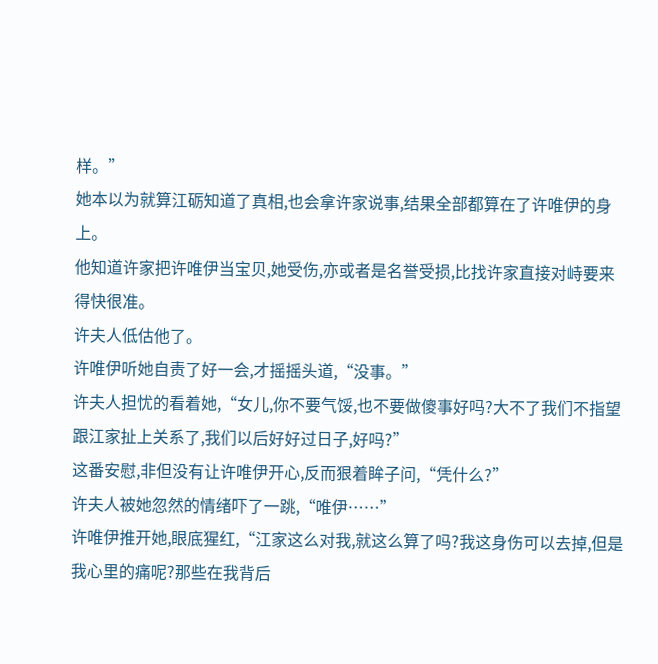样。”
她本以为就算江砺知道了真相,也会拿许家说事,结果全部都算在了许唯伊的身上。
他知道许家把许唯伊当宝贝,她受伤,亦或者是名誉受损,比找许家直接对峙要来得快很准。
许夫人低估他了。
许唯伊听她自责了好一会,才摇摇头道,“没事。”
许夫人担忧的看着她,“女儿,你不要气馁,也不要做傻事好吗?大不了我们不指望跟江家扯上关系了,我们以后好好过日子,好吗?”
这番安慰,非但没有让许唯伊开心,反而狠着眸子问,“凭什么?”
许夫人被她忽然的情绪吓了一跳,“唯伊……”
许唯伊推开她,眼底猩红,“江家这么对我,就这么算了吗?我这身伤可以去掉,但是我心里的痛呢?那些在我背后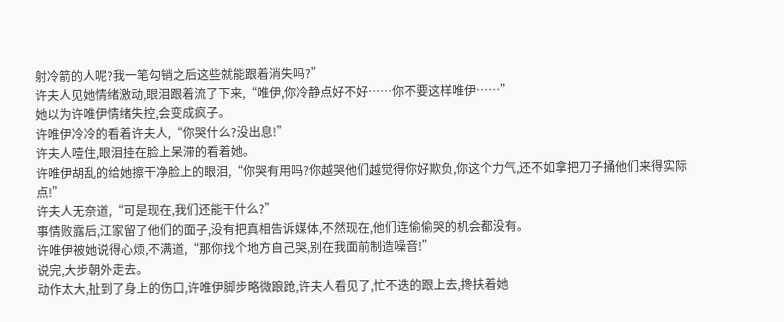射冷箭的人呢?我一笔勾销之后这些就能跟着消失吗?”
许夫人见她情绪激动,眼泪跟着流了下来,“唯伊,你冷静点好不好……你不要这样唯伊……”
她以为许唯伊情绪失控,会变成疯子。
许唯伊冷冷的看着许夫人,“你哭什么?没出息!”
许夫人噎住,眼泪挂在脸上呆滞的看着她。
许唯伊胡乱的给她擦干净脸上的眼泪,“你哭有用吗?你越哭他们越觉得你好欺负,你这个力气,还不如拿把刀子捅他们来得实际点!”
许夫人无奈道,“可是现在,我们还能干什么?”
事情败露后,江家留了他们的面子,没有把真相告诉媒体,不然现在,他们连偷偷哭的机会都没有。
许唯伊被她说得心烦,不满道,“那你找个地方自己哭,别在我面前制造噪音!”
说完,大步朝外走去。
动作太大,扯到了身上的伤口,许唯伊脚步略微踉跄,许夫人看见了,忙不迭的跟上去,搀扶着她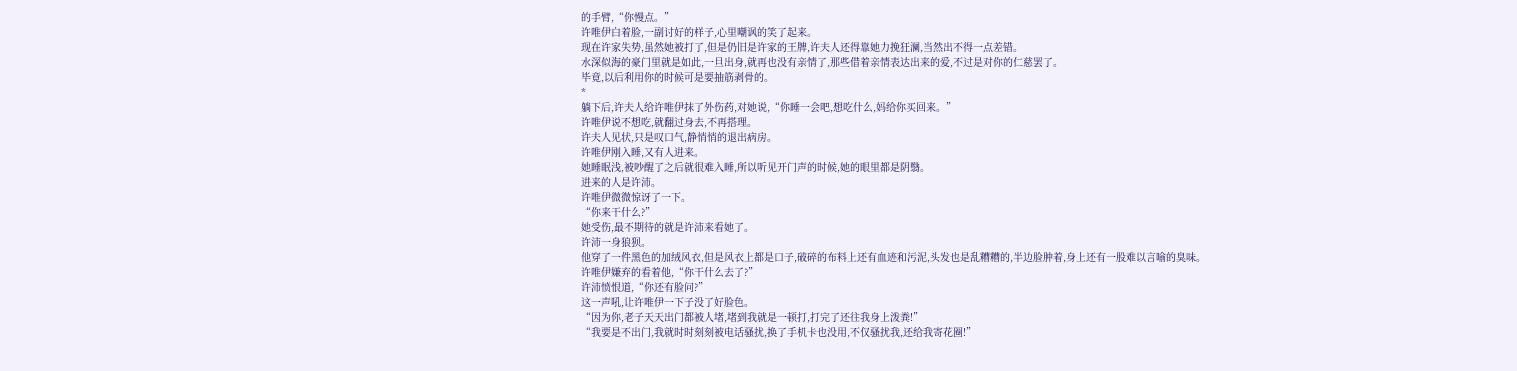的手臂,“你慢点。”
许唯伊白着脸,一副讨好的样子,心里嘲讽的笑了起来。
现在许家失势,虽然她被打了,但是仍旧是许家的王牌,许夫人还得靠她力挽狂澜,当然出不得一点差错。
水深似海的豪门里就是如此,一旦出身,就再也没有亲情了,那些借着亲情表达出来的爱,不过是对你的仁慈罢了。
毕竟,以后利用你的时候可是要抽筋剥骨的。
*
躺下后,许夫人给许唯伊抹了外伤药,对她说,“你睡一会吧,想吃什么,妈给你买回来。”
许唯伊说不想吃,就翻过身去,不再搭理。
许夫人见状,只是叹口气,静悄悄的退出病房。
许唯伊刚入睡,又有人进来。
她睡眠浅,被吵醒了之后就很难入睡,所以听见开门声的时候,她的眼里都是阴翳。
进来的人是许沛。
许唯伊微微惊讶了一下。
“你来干什么?”
她受伤,最不期待的就是许沛来看她了。
许沛一身狼狈。
他穿了一件黑色的加绒风衣,但是风衣上都是口子,破碎的布料上还有血迹和污泥,头发也是乱糟糟的,半边脸肿着,身上还有一股难以言喻的臭味。
许唯伊嫌弃的看着他,“你干什么去了?”
许沛愤恨道,“你还有脸问?”
这一声吼,让许唯伊一下子没了好脸色。
“因为你,老子天天出门都被人堵,堵到我就是一顿打,打完了还往我身上泼粪!”
“我要是不出门,我就时时刻刻被电话骚扰,换了手机卡也没用,不仅骚扰我,还给我寄花圈!”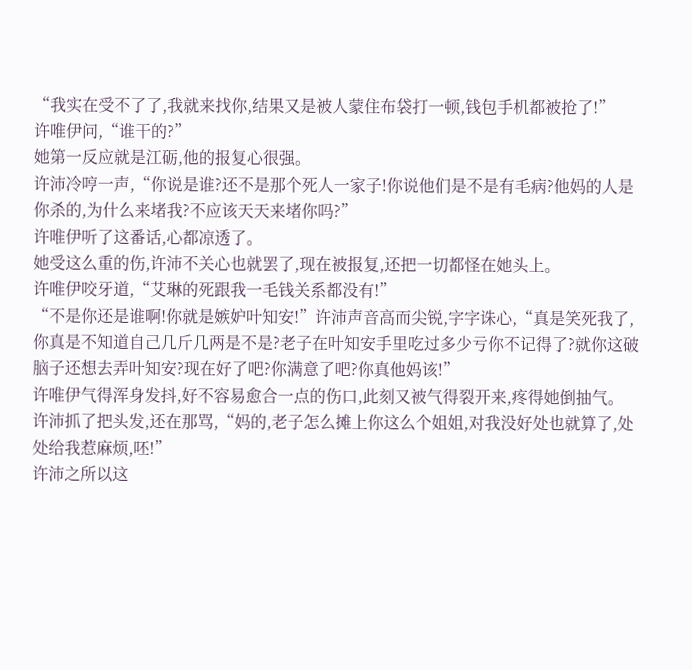“我实在受不了了,我就来找你,结果又是被人蒙住布袋打一顿,钱包手机都被抢了!”
许唯伊问,“谁干的?”
她第一反应就是江砺,他的报复心很强。
许沛冷哼一声,“你说是谁?还不是那个死人一家子!你说他们是不是有毛病?他妈的人是你杀的,为什么来堵我?不应该天天来堵你吗?”
许唯伊听了这番话,心都凉透了。
她受这么重的伤,许沛不关心也就罢了,现在被报复,还把一切都怪在她头上。
许唯伊咬牙道,“艾琳的死跟我一毛钱关系都没有!”
“不是你还是谁啊!你就是嫉妒叶知安!”许沛声音高而尖锐,字字诛心,“真是笑死我了,你真是不知道自己几斤几两是不是?老子在叶知安手里吃过多少亏你不记得了?就你这破脑子还想去弄叶知安?现在好了吧?你满意了吧?你真他妈该!”
许唯伊气得浑身发抖,好不容易愈合一点的伤口,此刻又被气得裂开来,疼得她倒抽气。
许沛抓了把头发,还在那骂,“妈的,老子怎么摊上你这么个姐姐,对我没好处也就算了,处处给我惹麻烦,呸!”
许沛之所以这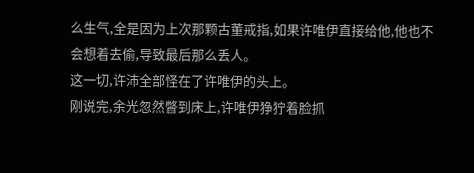么生气,全是因为上次那颗古董戒指,如果许唯伊直接给他,他也不会想着去偷,导致最后那么丢人。
这一切,许沛全部怪在了许唯伊的头上。
刚说完,余光忽然瞥到床上,许唯伊狰狞着脸抓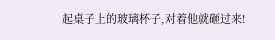起桌子上的玻璃杯子,对着他就砸过来!